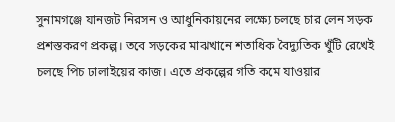সুনামগঞ্জে যানজট নিরসন ও আধুনিকায়নের লক্ষ্যে চলছে চার লেন সড়ক প্রশস্তকরণ প্রকল্প। তবে সড়কের মাঝখানে শতাধিক বৈদ্যুতিক খুঁটি রেখেই চলছে পিচ ঢালাইয়ের কাজ। এতে প্রকল্পের গতি কমে যাওয়ার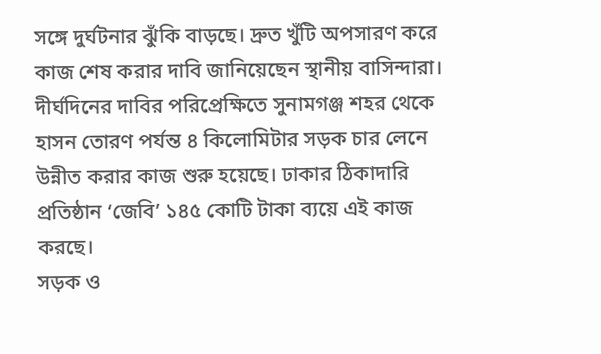সঙ্গে দুর্ঘটনার ঝুঁকি বাড়ছে। দ্রুত খুঁটি অপসারণ করে কাজ শেষ করার দাবি জানিয়েছেন স্থানীয় বাসিন্দারা।
দীর্ঘদিনের দাবির পরিপ্রেক্ষিতে সুনামগঞ্জ শহর থেকে হাসন তোরণ পর্যন্ত ৪ কিলোমিটার সড়ক চার লেনে উন্নীত করার কাজ শুরু হয়েছে। ঢাকার ঠিকাদারি প্রতিষ্ঠান ‘জেবি’ ১৪৫ কোটি টাকা ব্যয়ে এই কাজ করছে।
সড়ক ও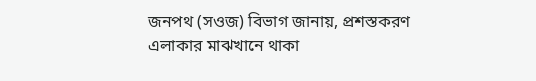জনপথ (সওজ) বিভাগ জানায়, প্রশস্তকরণ এলাকার মাঝখানে থাকা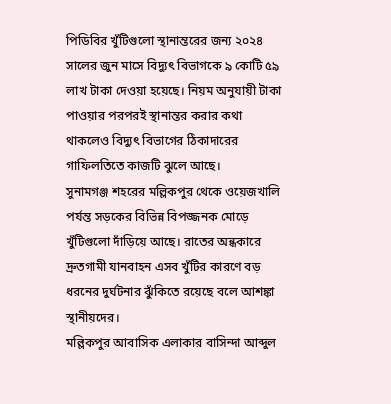পিডিবির খুঁটিগুলো স্থানান্তরের জন্য ২০২৪ সালের জুন মাসে বিদ্যুৎ বিভাগকে ৯ কোটি ৫৯ লাখ টাকা দেওয়া হয়েছে। নিয়ম অনুযায়ী টাকা পাওয়ার পরপরই স্থানান্তর করার কথা থাকলেও বিদ্যুৎ বিভাগের ঠিকাদারের গাফিলতিতে কাজটি ঝুলে আছে।
সুনামগঞ্জ শহরের মল্লিকপুর থেকে ওয়েজখালি পর্যন্ত সড়কের বিভিন্ন বিপজ্জনক মোড়ে খুঁটিগুলো দাঁড়িয়ে আছে। রাতের অন্ধকারে দ্রুতগামী যানবাহন এসব খুঁটির কারণে বড় ধরনের দুর্ঘটনার ঝুঁকিতে রয়েছে বলে আশঙ্কা স্থানীয়দের।
মল্লিকপুর আবাসিক এলাকার বাসিন্দা আব্দুল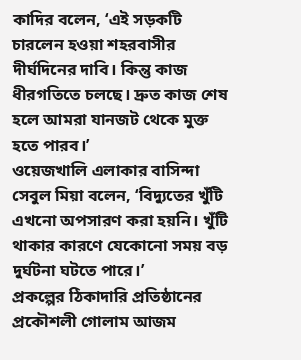কাদির বলেন, ‘এই সড়কটি চারলেন হওয়া শহরবাসীর দীর্ঘদিনের দাবি। কিন্তু কাজ ধীরগতিতে চলছে। দ্রুত কাজ শেষ হলে আমরা যানজট থেকে মুক্ত হতে পারব।’
ওয়েজখালি এলাকার বাসিন্দা সেবুল মিয়া বলেন, ‘বিদ্যুতের খুঁটি এখনো অপসারণ করা হয়নি। খুঁটি থাকার কারণে যেকোনো সময় বড় দুর্ঘটনা ঘটতে পারে।’
প্রকল্পের ঠিকাদারি প্রতিষ্ঠানের প্রকৌশলী গোলাম আজম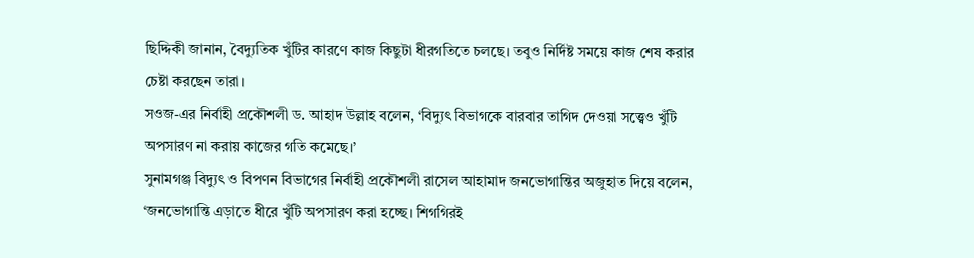ছিদ্দিকী জানান, বৈদ্যুতিক খুঁটির কারণে কাজ কিছুটা ধীরগতিতে চলছে। তবুও নির্দিষ্ট সময়ে কাজ শেষ করার চেষ্টা করছেন তারা।
সওজ-এর নির্বাহী প্রকৌশলী ড. আহাদ উল্লাহ বলেন, ‘বিদ্যুৎ বিভাগকে বারবার তাগিদ দেওয়া সত্ত্বেও খুঁটি অপসারণ না করায় কাজের গতি কমেছে।’
সুনামগঞ্জ বিদ্যুৎ ও বিপণন বিভাগের নির্বাহী প্রকৌশলী রাসেল আহামাদ জনভোগান্তির অজুহাত দিয়ে বলেন, ‘জনভোগান্তি এড়াতে ধীরে খুঁটি অপসারণ করা হচ্ছে। শিগগিরই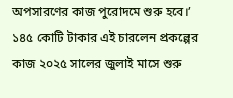অপসারণের কাজ পুরোদমে শুরু হবে।’
১৪৫ কোটি টাকার এই চারলেন প্রকল্পের কাজ ২০২৫ সালের জুলাই মাসে শুরু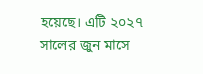হয়েছে। এটি ২০২৭ সালের জুন মাসে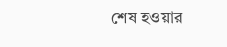শেষ হওয়ার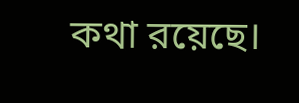কথা রয়েছে।